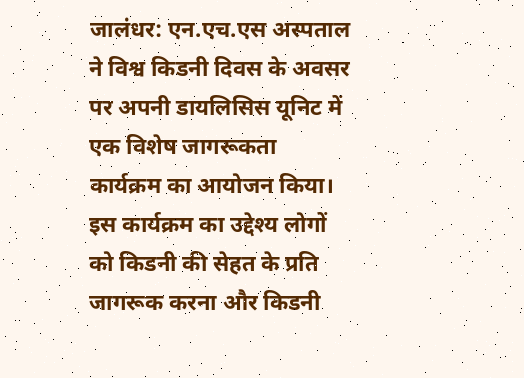जालंधर: एन.एच.एस अस्पताल ने विश्व किडनी दिवस के अवसर पर अपनी डायलिसिस यूनिट में एक विशेष जागरूकता कार्यक्रम का आयोजन किया। इस कार्यक्रम का उद्देश्य लोगों को किडनी की सेहत के प्रति जागरूक करना और किडनी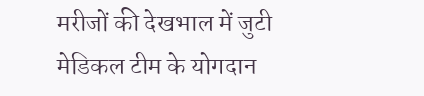मरीजों की देखभाल में जुटी मेडिकल टीम के योगदान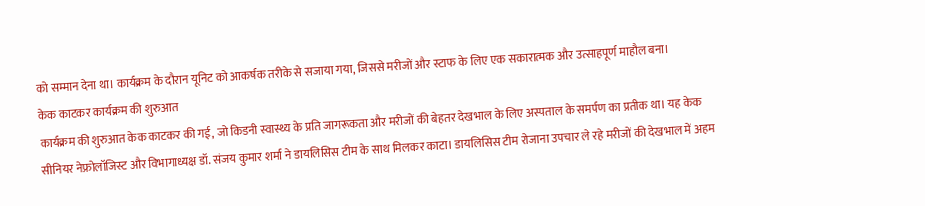को सम्मान देना था। कार्यक्रम के दौरान यूनिट को आकर्षक तरीके से सजाया गया, जिससे मरीजों और स्टाफ के लिए एक सकारात्मक और उत्साहपूर्ण माहौल बना।
केक काटकर कार्यक्रम की शुरुआत
कार्यक्रम की शुरुआत केक काटकर की गई, जो किडनी स्वास्थ्य के प्रति जागरूकता और मरीजों की बेहतर देखभाल के लिए अस्पताल के समर्पण का प्रतीक था। यह केक सीनियर नेफ्रोलॉजिस्ट और विभागाध्यक्ष डॉ. संजय कुमार शर्मा ने डायलिसिस टीम के साथ मिलकर काटा। डायलिसिस टीम रोजाना उपचार ले रहे मरीजों की देखभाल में अहम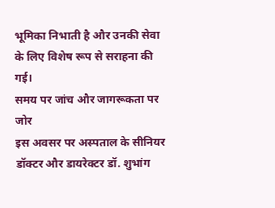भूमिका निभाती है और उनकी सेवा के लिए विशेष रूप से सराहना की गई।
समय पर जांच और जागरूकता पर जोर
इस अवसर पर अस्पताल के सीनियर डॉक्टर और डायरेक्टर डॉ. शुभांग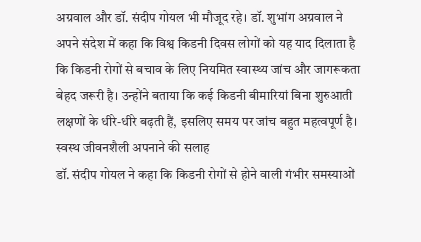अग्रवाल और डॉ. संदीप गोयल भी मौजूद रहे। डॉ. शुभांग अग्रवाल ने अपने संदेश में कहा कि विश्व किडनी दिवस लोगों को यह याद दिलाता है कि किडनी रोगों से बचाव के लिए नियमित स्वास्थ्य जांच और जागरूकता बेहद जरूरी है। उन्होंने बताया कि कई किडनी बीमारियां बिना शुरुआती लक्षणों के धीरे-धीरे बढ़ती हैं, इसलिए समय पर जांच बहुत महत्वपूर्ण है।
स्वस्थ जीवनशैली अपनाने की सलाह
डॉ. संदीप गोयल ने कहा कि किडनी रोगों से होने वाली गंभीर समस्याओं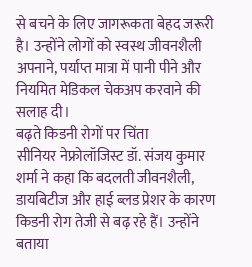से बचने के लिए जागरूकता बेहद जरूरी है। उन्होंने लोगों को स्वस्थ जीवनशैली अपनाने, पर्याप्त मात्रा में पानी पीने और नियमित मेडिकल चेकअप करवाने की सलाह दी।
बढ़ते किडनी रोगों पर चिंता
सीनियर नेफ्रोलॉजिस्ट डॉ. संजय कुमार शर्मा ने कहा कि बदलती जीवनशैली, डायबिटीज और हाई ब्लड प्रेशर के कारण किडनी रोग तेजी से बढ़ रहे हैं। उन्होंने बताया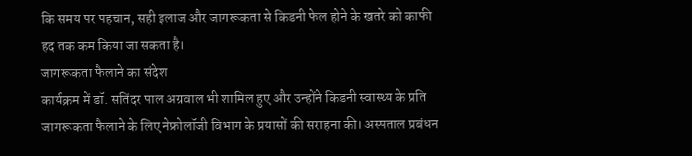कि समय पर पहचान, सही इलाज और जागरूकता से किडनी फेल होने के खतरे को काफी हद तक कम किया जा सकता है।
जागरूकता फैलाने का संदेश
कार्यक्रम में डॉ. सतिंदर पाल अग्रवाल भी शामिल हुए और उन्होंने किडनी स्वास्थ्य के प्रति जागरूकता फैलाने के लिए नेफ्रोलॉजी विभाग के प्रयासों की सराहना की। अस्पताल प्रबंधन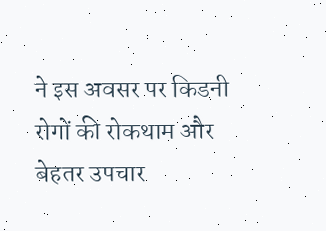ने इस अवसर पर किडनी रोगों की रोकथाम और बेहतर उपचार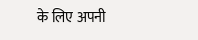के लिए अपनी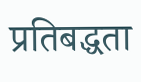प्रतिबद्धता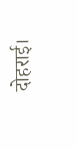दोहराई।